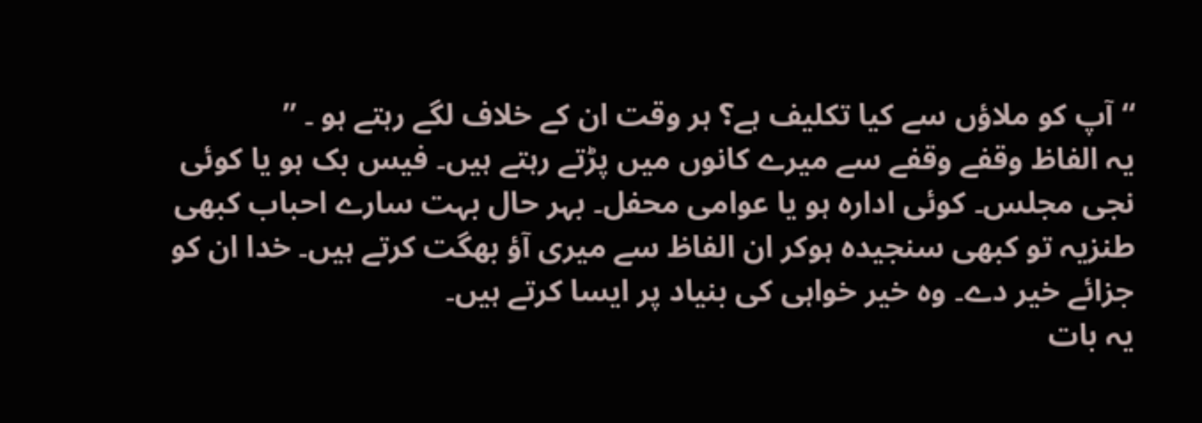“آپ کو ملاؤں سے کیا تکلیف ہے؟ ہر وقت ان کے خلاف لگے رہتے ہو ۔ ”
یہ الفاظ وقفے وقفے سے میرے کانوں میں پڑتے رہتے ہیں۔ فیس بک ہو یا کوئی نجی مجلس۔ کوئی ادارہ ہو یا عوامی محفل۔ بہر حال بہت سارے احباب کبھی طنزیہ تو کبھی سنجیدہ ہوکر ان الفاظ سے میری آؤ بھگت کرتے ہیں۔ خدا ان کو جزائے خیر دے۔ وہ خیر خواہی کی بنیاد پر ایسا کرتے ہیں۔
یہ بات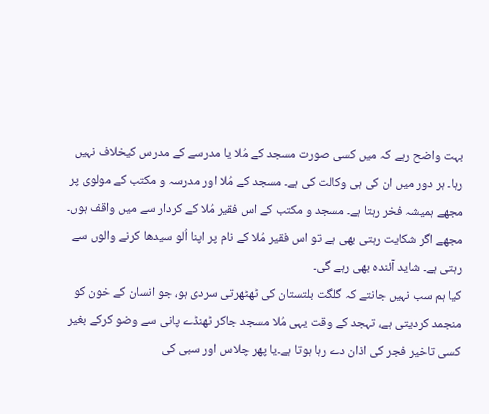بہت واضح رہے کہ میں کسی صورت مسجد کے مُلا یا مدرسے کے مدرس کیخلاف نہیں رہا۔ ہر دور میں ان کی ہی وکالت کی ہے۔ مسجد کے مُلا اور مدرسہ و مکتب کے مولوی پر مجھے ہمیشہ فخر رہتا ہے۔ مسجد و مکتب کے اس فقیر مُلا کے کردار سے میں واقف ہوں۔ مجھے اگر شکایت رہتی بھی ہے تو اس فقیر مُلا کے نام پر اپنا اُلو سیدھا کرنے والوں سے رہتی ہے۔ شاید آئندہ بھی رہے گی۔
کیا ہم سب نہیں جانتے کہ گلگت بلتستان کی ٹھٹھرتی سردی ہو، جو انسان کے خون کو منجمد کردیتی ہے، تہجد کے وقت یہی مُلا مسجد جاکر ٹھنڈے پانی سے وضو کرکے بغیر کسی تاخیر فجر کی اذان دے رہا ہوتا ہے۔یا پھر چلاس اور سبی کی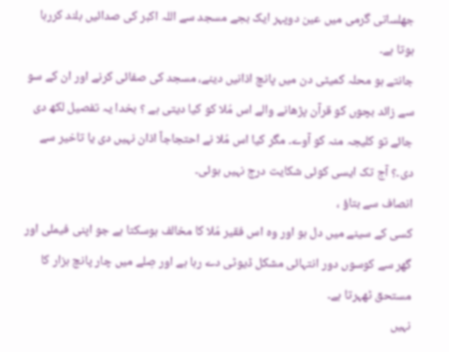جھلساتی گرمی میں عین دوپہر ایک بجے مسجد سے اللہ اکبر کی صدائیں بلند کررہا ہوتا ہے۔
جانتے ہو محلہ کمیٹی دن میں پانچ اذانیں دینے، مسجد کی صفائی کرنے اور ان کے سو سے زائد بچوں کو قرآن پڑھانے والے اس مُلا کو کیا دیتی ہے ؟ بخدا یہ تفصیل لکھ دی جائے تو کلیجہ منہ کو آوے۔ مگر کیا اس مُلا نے احتجاجاً اذان نہیں دی یا تاخیر سے دی۔؟ آج تک ایسی کوئی شکایت درج نہیں ہوئی۔
انصاف سے بتاؤ ،
کسی کے سینے میں دل ہو اور وہ اس فقیر مُلا کا مخالف ہوسکتا ہے جو اپنی فیملی اور گھر سے کوسوں دور انتہائی مشکل ڈیوٹی دے رہا ہے اور صِلے میں چار پانچ ہزار کا مستحق ٹھہرتا ہے۔
نہیں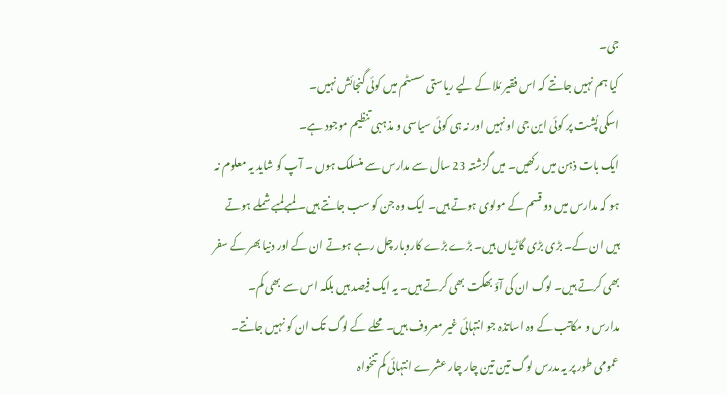جی۔
کیا ہم نہیں جانتے کہ اس فقیر مُلا کے لیے ریاستی سسٹم میں کوئی گنجائش نہیں۔
اسکی پُشت پر کوئی این جی او نہیں اور نہ ہی کوئی سیاسی و مذہبی تنظیم موجود ہے۔
ایک بات ذہن میں رکھیں۔ میں گزشتہ 23 سال سے مدارس سے منسلک ہوں ۔ آپ کو شاید یہ معلوم نہ ہو کہ مدارس میں دو قسم کے مولوی ہوتے ہیں۔ ایک وہ جن کو سب جانتے ہیں۔ لمبےلمبے شملے ہوتے ہیں ان کے۔ بڑی بڑی گاڑیاں ہیں۔ بڑے بڑے کاروبار چل رہے ہوتے ان کے اور دنیا بھر کے سفر بھی کرتے ہیں۔ لوگ ان کی آؤ بھگت بھی کرتے ہیں۔ یہ ایک فیصد ہیں بلکہ اس سے بھی کم۔
مدارس و مکاتب کے وہ اساتذہ جو انتہائی غیر معروف ہیں۔ محلے کے لوگ تک ان کو نہیں جانتے۔ عمومی طور پر یہ مدرس لوگ تین تین چار چار عشرے انتہائی کم تنخواہ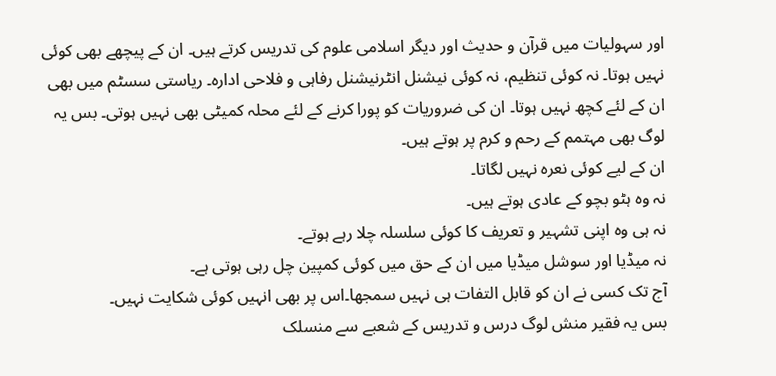اور سہولیات میں قرآن و حدیث اور دیگر اسلامی علوم کی تدریس کرتے ہیں۔ ان کے پیچھے بھی کوئی نہیں ہوتا۔ نہ کوئی تنظیم، نہ کوئی نیشنل انٹرنیشنل رفاہی و فلاحی ادارہ۔ ریاستی سسٹم میں بھی ان کے لئے کچھ نہیں ہوتا۔ ان کی ضروریات کو پورا کرنے کے لئے محلہ کمیٹی بھی نہیں ہوتی۔ بس یہ لوگ بھی مہتمم کے رحم و کرم پر ہوتے ہیں۔
ان کے لیے کوئی نعرہ نہیں لگاتا۔
نہ وہ ہٹو بچو کے عادی ہوتے ہیں۔
نہ ہی وہ اپنی تشہیر و تعریف کا کوئی سلسلہ چلا رہے ہوتے۔
نہ میڈیا اور سوشل میڈیا میں ان کے حق میں کوئی کمپین چل رہی ہوتی ہے۔
آج تک کسی نے ان کو قابل التفات ہی نہیں سمجھا۔اس پر بھی انہیں کوئی شکایت نہیں۔
بس یہ فقیر منش لوگ درس و تدریس کے شعبے سے منسلک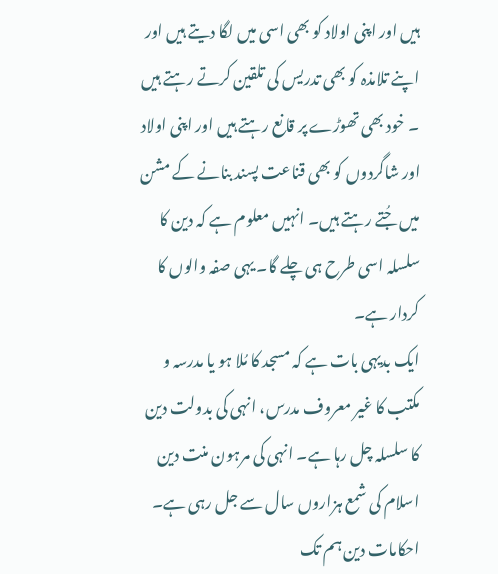ہیں اور اپنی اولاد کو بھی اسی میں لگا دیتے ہیں اور اپنے تلامذہ کو بھی تدریس کی تلقین کرتے رہتے ہیں ۔ خود بھی تھوڑے پر قانع رہتے ہیں اور اپنی اولاد اور شاگردوں کو بھی قناعت پسند بنانے کے مشن میں جُتے رہتے ہیں۔ انہیں معلوم ہے کہ دین کا سلسلہ اسی طرح ہی چلے گا۔ یہی صفہ والوں کا کردار ہے۔
ایک بدیہی بات ہے کہ مسجد کا مُلا ہو یا مدرسہ و مکتب کا غیر معروف مدرس، انہی کی بدولت دین کا سلسلہ چل رہا ہے۔ انہی کی مرہون منت دین اسلام کی شمع ہزاروں سال سے جل رہی ہے۔ احکامات دین ہم تک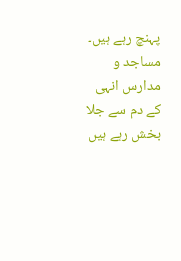پہنچ رہے ہیں۔ مساجد و مدارس انہی کے دم سے جلا بخش رہے ہیں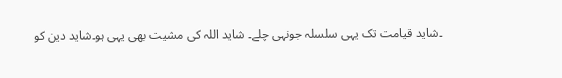۔شاید قیامت تک یہی سلسلہ جونہی چلے۔ شاید اللہ کی مشیت بھی یہی ہو۔شاید دین کو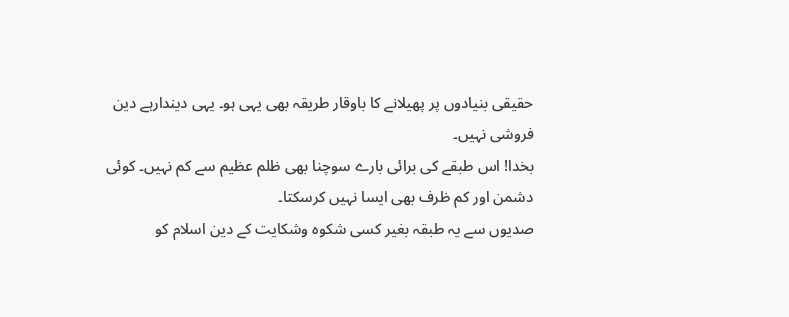حقیقی بنیادوں پر پھیلانے کا باوقار طریقہ بھی یہی ہو۔ یہی دیندارہے دین فروشی نہیں۔
بخدا! اس طبقے کی برائی بارے سوچنا بھی ظلم عظیم سے کم نہیں۔ کوئی دشمن اور کم ظرف بھی ایسا نہیں کرسکتا۔
صدیوں سے یہ طبقہ بغیر کسی شکوہ وشکایت کے دین اسلام کو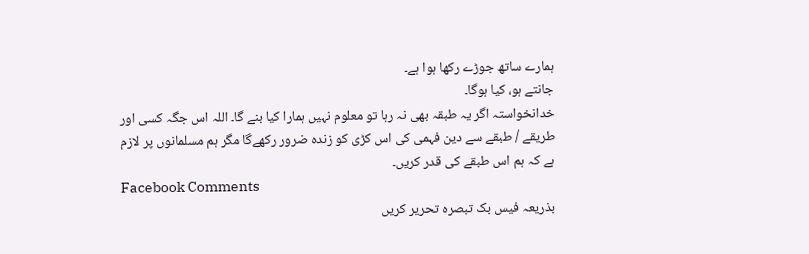ہمارے ساتھ جوڑے رکھا ہوا ہے۔
جانتے ہو، کیا ہوگا۔
خدانخواستہ اگر یہ طبقہ بھی نہ رہا تو معلوم نہیں ہمارا کیا بنے گا۔ اللہ اس جگہ کسی اور طریقے / طبقے سے دین فہمی کی اس کڑی کو زندہ ضرور رکھےگا مگر ہم مسلمانوں پر لازم ہے کہ ہم اس طبقے کی قدر کریں۔
Facebook Comments
بذریعہ فیس بک تبصرہ تحریر کریں